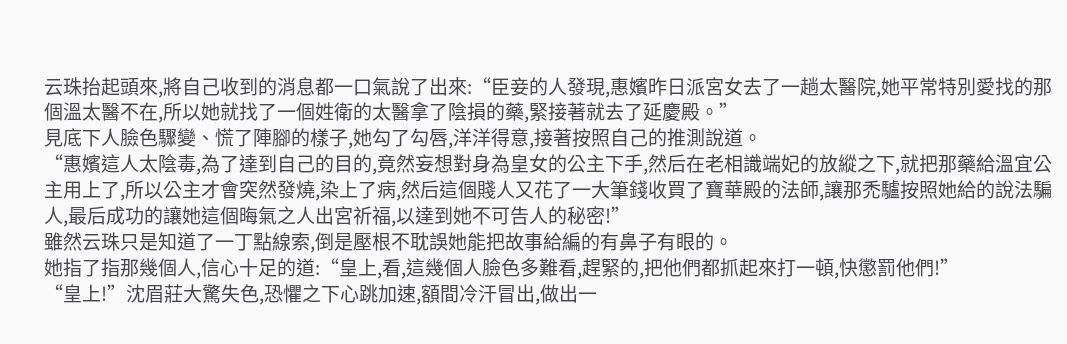云珠抬起頭來,將自己收到的消息都一口氣說了出來:“臣妾的人發現,惠嬪昨日派宮女去了一趟太醫院,她平常特別愛找的那個溫太醫不在,所以她就找了一個姓衛的太醫拿了陰損的藥,緊接著就去了延慶殿。”
見底下人臉色驟變、慌了陣腳的樣子,她勾了勾唇,洋洋得意,接著按照自己的推測說道。
“惠嬪這人太陰毒,為了達到自己的目的,竟然妄想對身為皇女的公主下手,然后在老相識端妃的放縱之下,就把那藥給溫宜公主用上了,所以公主才會突然發燒,染上了病,然后這個賤人又花了一大筆錢收買了寶華殿的法師,讓那禿驢按照她給的說法騙人,最后成功的讓她這個晦氣之人出宮祈福,以達到她不可告人的秘密!”
雖然云珠只是知道了一丁點線索,倒是壓根不耽誤她能把故事給編的有鼻子有眼的。
她指了指那幾個人,信心十足的道:“皇上,看,這幾個人臉色多難看,趕緊的,把他們都抓起來打一頓,快懲罰他們!”
“皇上!”沈眉莊大驚失色,恐懼之下心跳加速,額間冷汗冒出,做出一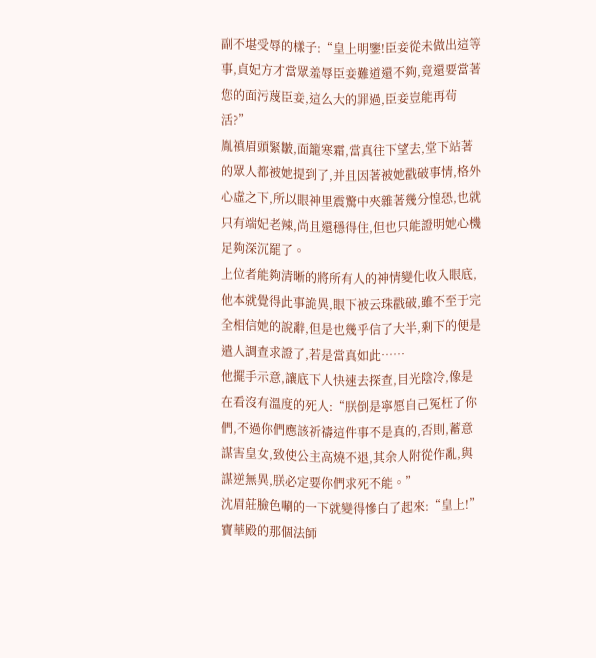副不堪受辱的樣子:“皇上明鑒!臣妾從未做出這等事,貞妃方才當眾羞辱臣妾難道還不夠,竟還要當著您的面污蔑臣妾,這么大的罪過,臣妾豈能再茍活?”
胤禛眉頭緊皺,面籠寒霜,當真往下望去,堂下站著的眾人都被她提到了,并且因著被她戳破事情,格外心虛之下,所以眼神里震驚中夾雜著幾分惶恐,也就只有端妃老辣,尚且還穩得住,但也只能證明她心機足夠深沉罷了。
上位者能夠清晰的將所有人的神情變化收入眼底,他本就覺得此事詭異,眼下被云珠戳破,雖不至于完全相信她的說辭,但是也幾乎信了大半,剩下的便是遣人調查求證了,若是當真如此……
他擺手示意,讓底下人快速去探查,目光陰冷,像是在看沒有溫度的死人:“朕倒是寧愿自己冤枉了你們,不過你們應該祈禱這件事不是真的,否則,蓄意謀害皇女,致使公主高燒不退,其余人附從作亂,與謀逆無異,朕必定要你們求死不能。”
沈眉莊臉色唰的一下就變得慘白了起來:“皇上!”
寶華殿的那個法師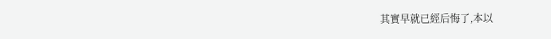其實早就已經后悔了,本以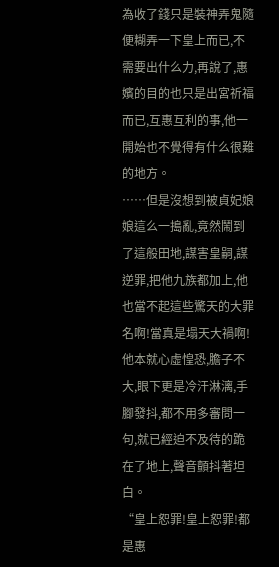為收了錢只是裝神弄鬼隨便糊弄一下皇上而已,不需要出什么力,再說了,惠嬪的目的也只是出宮祈福而已,互惠互利的事,他一開始也不覺得有什么很難的地方。
……但是沒想到被貞妃娘娘這么一搗亂,竟然鬧到了這般田地,謀害皇嗣,謀逆罪,把他九族都加上,他也當不起這些驚天的大罪名啊!當真是塌天大禍啊!
他本就心虛惶恐,膽子不大,眼下更是冷汗淋漓,手腳發抖,都不用多審問一句,就已經迫不及待的跪在了地上,聲音顫抖著坦白。
“皇上恕罪!皇上恕罪!都是惠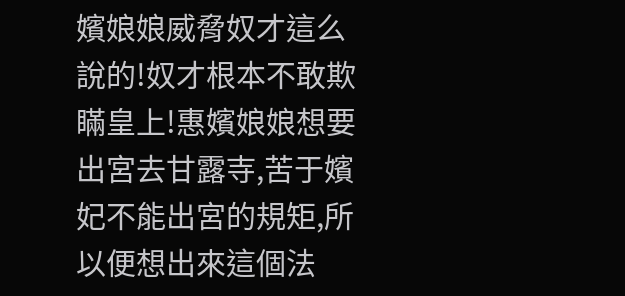嬪娘娘威脅奴才這么說的!奴才根本不敢欺瞞皇上!惠嬪娘娘想要出宮去甘露寺,苦于嬪妃不能出宮的規矩,所以便想出來這個法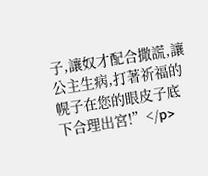子,讓奴才配合撒謊,讓公主生病,打著祈福的幌子在您的眼皮子底下合理出宮!”</p>